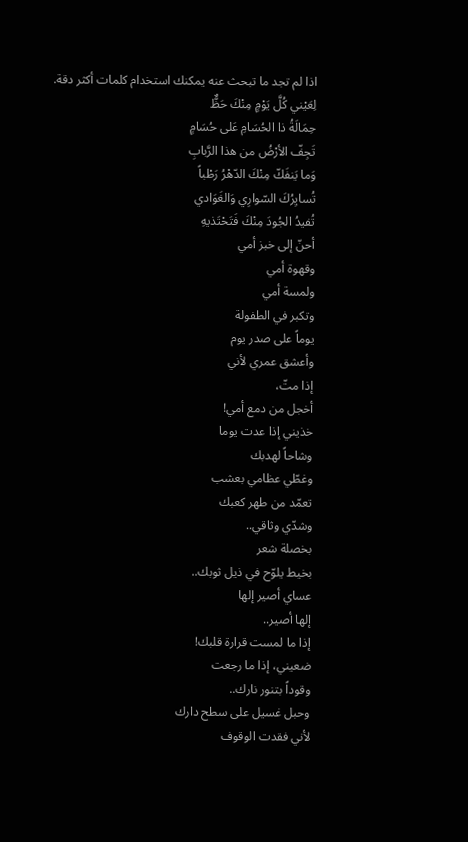اذا لم تجد ما تبحث عنه يمكنك استخدام كلمات أكثر دقة.
لِعَيْني كُلَّ يَوْمٍ مِنْكَ حَظٌّ
حِمَالَةُ ذا الحُسَامِ عَلى حُسَامٍ
تَجِفّ الأرْضُ من هذا الرَّبابِ
وَما يَنفَكّ مِنْكَ الدّهْرُ رَطْباً
تُسايِرُكَ السّوارِي وَالغَوَادي
تُفيدُ الجُودَ مِنْكَ فَتَحْتَذيهِ
أحنّ إلى خبز أمي
وقهوة أمي
ولمسة أمي
وتكبر في الطفولة
يوماً على صدر يوم
وأعشق عمري لأني
إذا متّ،
أخجل من دمع أمي!
خذيني إذا عدت يوما
وشاحاً لهدبك
وغطّي عظامي بعشب
تعمّد من طهر كعبك
وشدّي وثاقي..
بخصلة شعر
بخيط يلوّح في ذيل ثوبك..
عساي أصير إلها
إلها أصير..
إذا ما لمست قرارة قلبك!
ضعيني، إذا ما رجعت
وقوداً بتنور نارك..
وحبل غسيل على سطح دارك
لأني فقدت الوقوف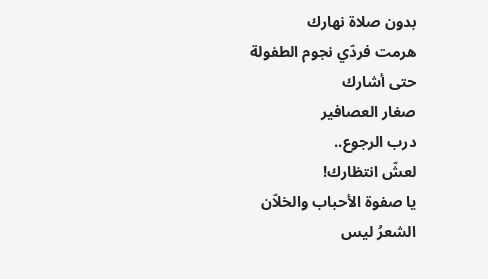بدون صلاة نهارك
هرمت فردّي نجوم الطفولة
حتى أشارك
صغار العصافير
درب الرجوع..
لعشّ انتظارك!
يا صفوة الأحباب والخلاّن
الشعرُ ليس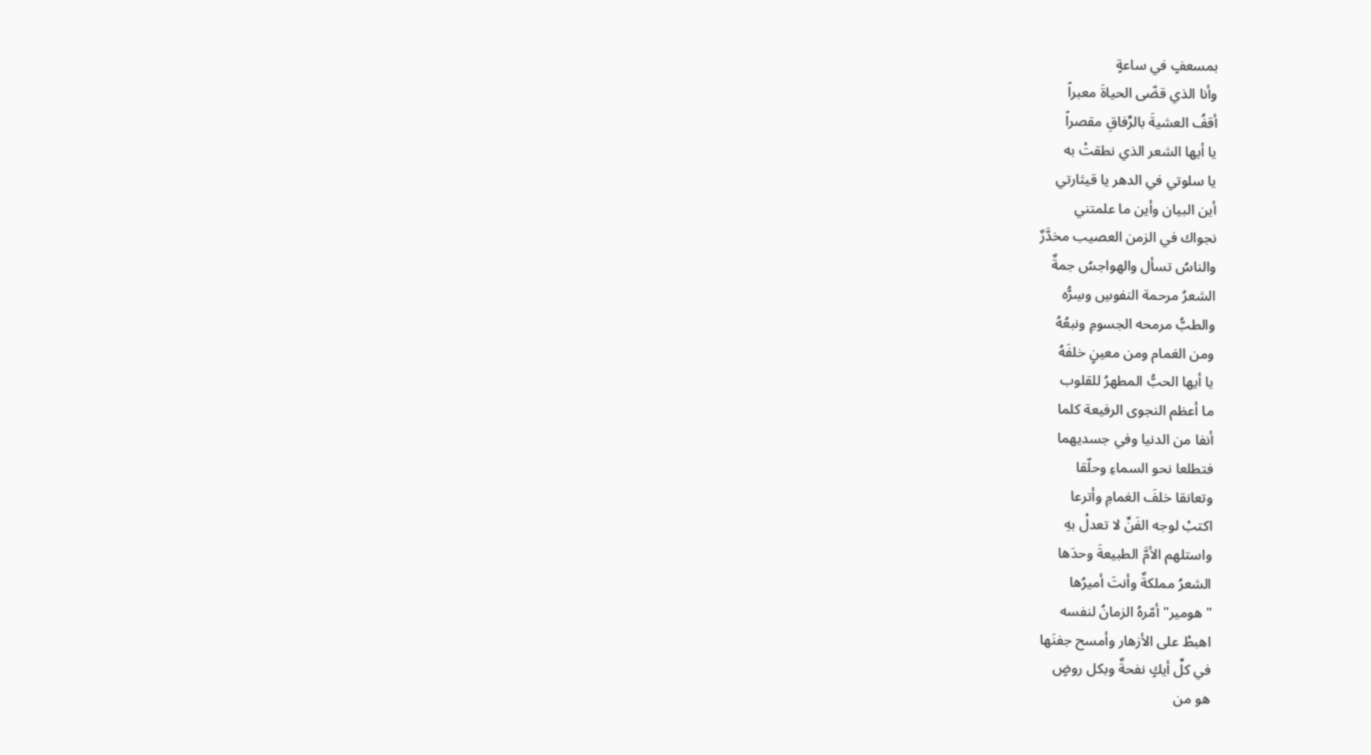بمسعفٍ في ساعةٍ
وأنا الذي قضّى الحياةَ معبراً
أقفُ العشيةَ بالرِّفاقِ مقصراً
يا أيها الشعر الذي نطقتْ به
يا سلوتي في الدهر يا قيثارتي
أين البيان وأين ما علمتني
نجواك في الزمن العصيب مخدَّرٌ
والناسُ تسأل والهواجسُ جمةٌ
الشعرُ مرحمة النفوسِ وسِرُّه
والطبُّ مرمحه الجسومِ ونبعُهُ
ومن الغمام ومن معينٍ خلفَهُ
يا أيها الحبُّ المطهرُ للقلوب
ما أعظم النجوى الرفيعة كلما
أنفا من الدنيا وفي جسديهما
فتطلعا نحو السماءِ وحلّقا
وتعانقا خلفَ الغمامِ وأترعا
اكتبْ لوجه الفَنِّ لا تعدلْ بهِ
واستلهم الأمَّ الطبيعةَ وحدَها
الشعرُ مملكةٌ وأنتَ أميرُها
"هومير" أمّرهُ الزمانُ لنفسه
اهبطْ على الأزهار وأمسح جفنَها
في كلِّ أيكٍ نفحةٌ وبكل روضٍ
هو من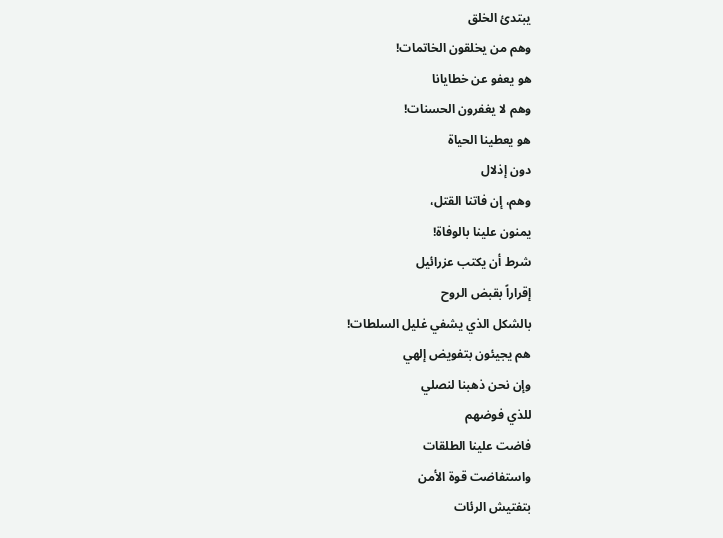يبتدئ الخلق
وهم من يخلقون الخاتمات!
هو يعفو عن خطايانا
وهم لا يغفرون الحسنات!
هو يعطينا الحياة
دون إذلال
وهم، إن فاتنا القتل،
يمنون علينا بالوفاة!
شرط أن يكتب عزرائيل
إقراراً بقبض الروح
بالشكل الذي يشفي غليل السلطات!
هم يجيئون بتفويض إلهي
وإن نحن ذهبنا لنصلي
للذي فوضهم
فاضت علينا الطلقات
واستفاضت قوة الأمن
بتفتيش الرئات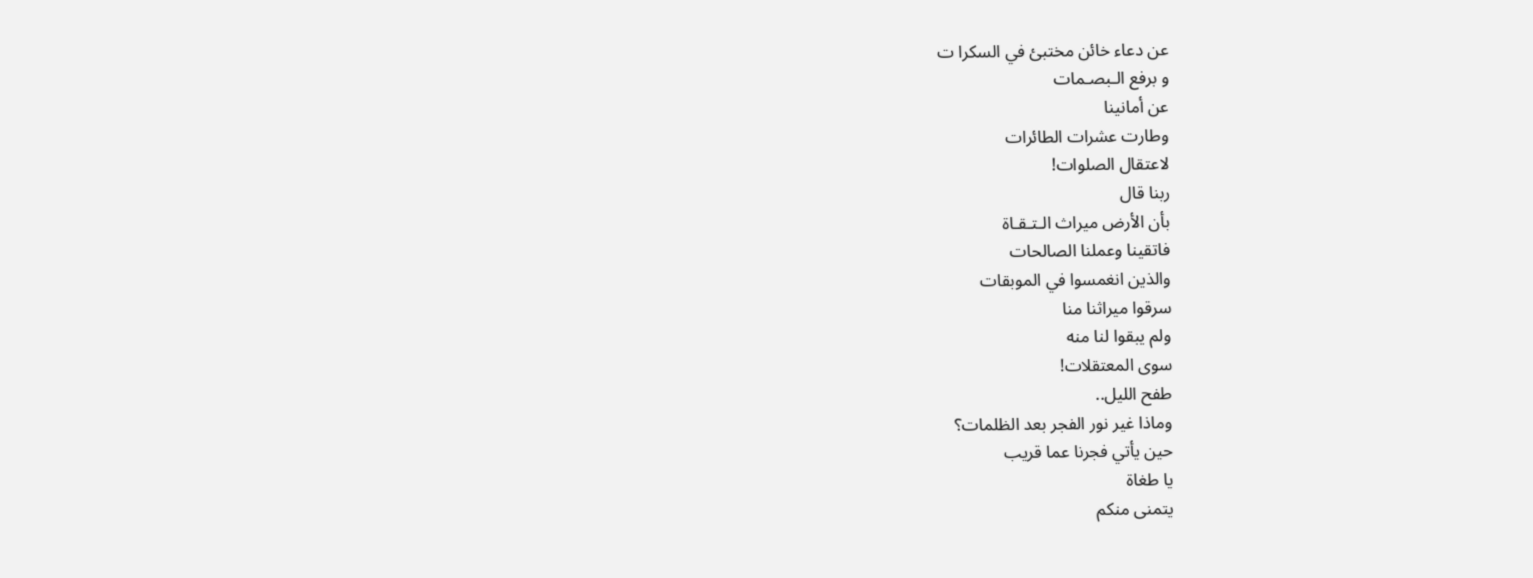عن دعاء خائن مختبئ في السكرا ت
و برفع الـبصـمات
عن أمانينا
وطارت عشرات الطائرات
لاعتقال الصلوات!
ربنا قال
بأن الأرض ميراث الـتـقـاة
فاتقينا وعملنا الصالحات
والذين انغمسوا في الموبقات
سرقوا ميراثنا منا
ولم يبقوا لنا منه
سوى المعتقلات!
طفح الليل..
وماذا غير نور الفجر بعد الظلمات؟
حين يأتي فجرنا عما قريب
يا طغاة
يتمنى منكم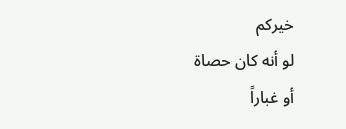خيركم
لو أنه كان حصاة
أو غباراً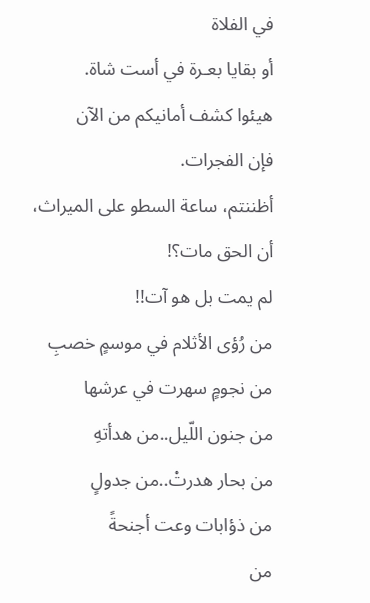في الفلاة
أو بقايا بعـرة في أست شاة.
هيئوا كشف أمانيكم من الآن
فإن الفجرات.
أظننتم، ساعة السطو على الميراث،
أن الحق مات؟!
لم يمت بل هو آت!!
من رُؤى الأثلام في موسمٍ خصبِ
من نجومٍ سهرت في عرشها
من جنون اللّيل..من هدأتهِ
من بحار هدرتْ..من جدولٍ
من ذؤابات وعت أجنحةً
من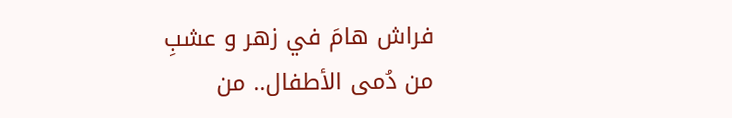فراش هامَ في زهر و عشبِ
من دُمى الأطفال.. من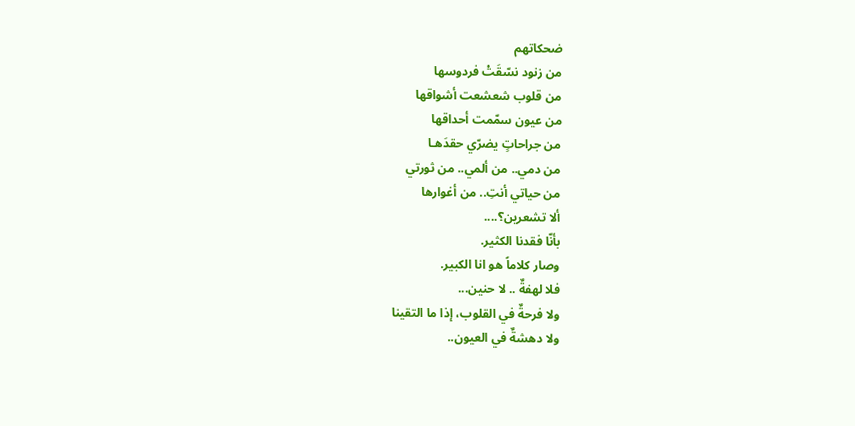ضحكاتهم
من زنود نسّقَتْ فردوسها
من قلوب شعشعت أشواقها
من عيون سمّمت أحداقها
من جراحاتٍ يضرّي حقدَهـا
من دمي.. من ألمي.. من ثورتي
من حياتي أنتِ.. من أغوارها
ألا تشعرين؟....
بأنّا فقدنا الكثير.
وصار كلاماً هو انا الكبير.
فلا لهفةٌ .. لا حنين...
ولا فرحةٌ في القلوب، إذا ما التقينا
ولا دهشةٌ في العيون..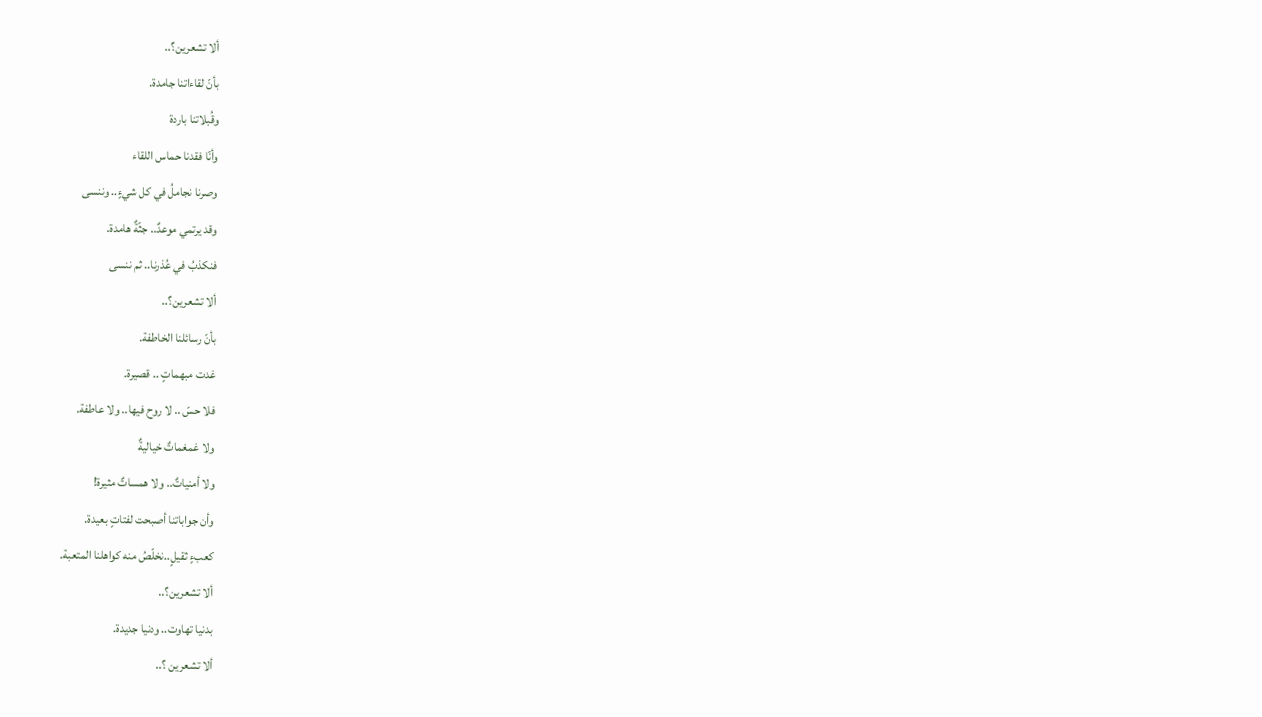ألا تشعرين؟..
بأنّ لقاءاتنا جامدة.
وقُبلاتنا باردة
وأنّا فقدنا حماس اللقاء
وصرنا نجاملُ في كل شيءٍ.. وننسى
وقد يرتمي موعدٌ.. جثّةٌ هامدة.
فنكذبُ في عُذرنا.. ثم ننسى
ألا تشعرين؟..
بأنّ رسائلنا الخاطفة.
غدت مبهماتٍ .. قصيرة.
فلا حسّ .. لا روح فيها.. ولا عاطفة.
ولا غمغماتٌ خياليةٌ
ولا أمنياتٌ.. ولا همساتٌ مثيرة!
وأن جواباتنا أصبحت لفتاتٍ بعيدة.
كعبءٍ ثقيلٍ..نخلّصُ منه كواهلنا المتعبة.
ألا تشعرين؟..
بدنيا تهاوت.. ودنيا جديدة.
ألا تشعرين ؟..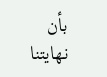بأن نهايتنا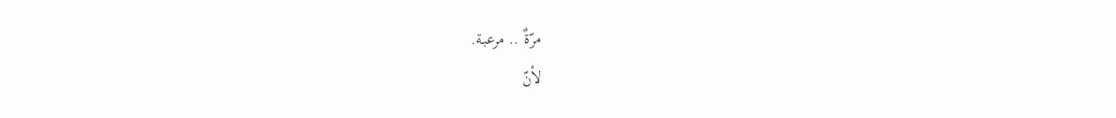مرّةٌ .. مرعبة.
لأنّ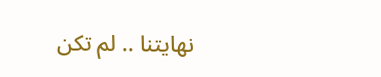نهايتنا .. لم تكن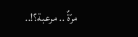مرّةٌ .. مرعبة؟!..